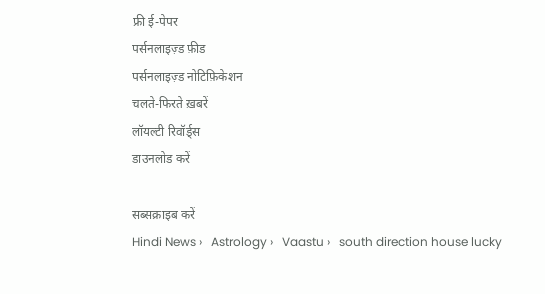फ्री ई-पेपर
पर्सनलाइज़्ड फ़ीड
पर्सनलाइज़्ड नोटिफ़िकेशन
चलते-फिरते ख़बरें
लॉयल्टी रिवॉर्ड्स
डाउनलोड करें

सब्सक्राइब करें
Hindi News ›   Astrology ›   Vaastu ›   south direction house lucky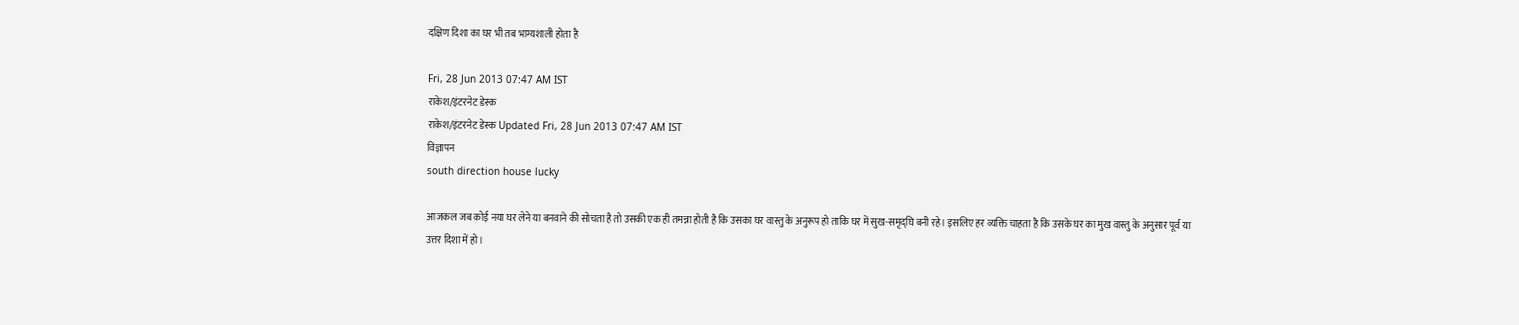दक्षिण दिशा का घर भी तब भाग्यशाली होता है

Fri, 28 Jun 2013 07:47 AM IST
राकेश/इंटरनेट डेस्क
राकेश/इंटरनेट डेस्क Updated Fri, 28 Jun 2013 07:47 AM IST
विज्ञापन
south direction house lucky

आजकल जब कोई नया घर लेने या बनवाने की सोचता है तो उसकी एक ही तमन्ना होती है कि उसका घर वास्तु के अनुरूप हो ताकि घर में सुख-समृद्घि बनी रहे। इसलिए हर व्यक्ति चाहता है कि उसके घर का मुख वास्तु के अनुसार पूर्व या उत्तर दिशा में हो।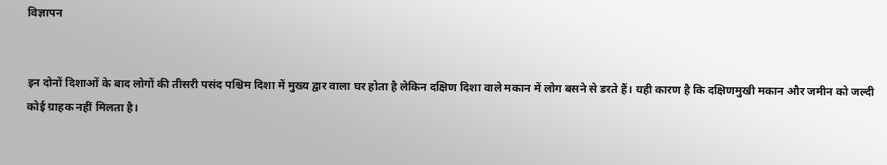विज्ञापन


इन दोनों दिशाओं के बाद लोगों की तीसरी पसंद पश्चिम दिशा में मुख्य द्वार वाला घर होता है लेकिन दक्षिण दिशा वाले मकान में लोग बसने से डरते हैं। यही कारण है कि दक्षिणमुखी मकान और जमीन को जल्दी कोई ग्राहक नहीं मिलता है।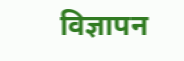विज्ञापन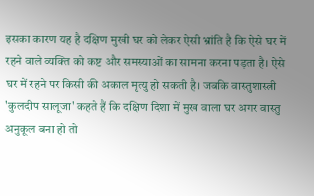इसका कारण यह है दक्षिण मुखी घर को लेकर ऐसी भ्रांति है कि ऐसे घर में रहने वाले व्यक्ति को कष्ट और समस्याओं का सामना करना पड़ता है। ऐसे घर में रहने पर किसी की अकाल मृत्यु हो सकती है। जबकि वास्तुशास्त्री 'कुलदीप सालूजा' कहते हैं कि दक्षिण दिशा में मुख वाला घर अगर वास्तु अनुकूल बना हो तो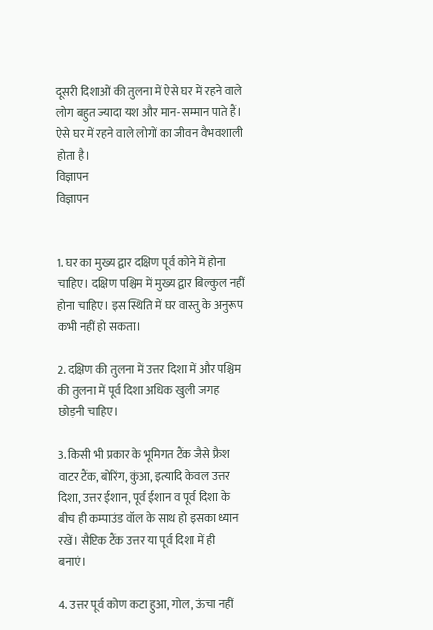दूसरी दिशाओं की तुलना में ऐसे घर में रहने वाले लोग बहुत ज्यादा यश और मान-सम्मान पाते हैं। ऐसे घर में रहने वाले लोगों का जीवन वैभवशाली होता है।
विज्ञापन
विज्ञापन


1. घर का मुख्य द्वार दक्षिण पूर्व कोने में होना चाहिए। दक्षिण पश्चिम में मुख्य द्वार बिल्कुल नहीं होना चाहिए। इस स्थिति में घर वास्तु के अनुरूप कभी नहीं हो सकता।

2. दक्षिण की तुलना में उत्तर दिशा में और पश्चिम की तुलना में पूर्व दिशा अधिक खुली जगह छोड़नी चाहिए।

3. किसी भी प्रकार के भूमिगत टैंक जैसे फ्रैश वाटर टैंक, बोरिंग, कुंआ, इत्यादि केवल उत्तर दिशा, उत्तर ईशान, पूर्व ईशान व पूर्व दिशा के बीच ही कम्पाउंड वॉल के साथ हो इसका ध्यान रखें। सैप्टिक टैंक उत्तर या पूर्व दिशा में ही बनाएं।

4. उत्तर पूर्व कोण कटा हुआ, गोल, ऊंचा नहीं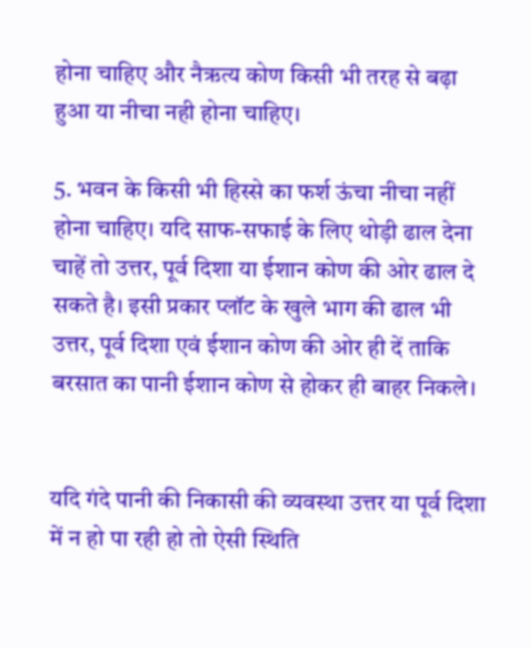होना चाहिए और नैऋत्य कोण किसी भी तरह से बढ़ा हुआ या नीचा नही होना चाहिए।

5. भवन के किसी भी हिस्से का फर्श ऊंचा नीचा नहीं होना चाहिए। यदि साफ-सफाई के लिए थोड़ी ढाल देना चाहें तो उत्तर, पूर्व दिशा या ईशान कोण की ओर ढाल दे सकते है। इसी प्रकार प्लॉट के खुले भाग की ढाल भी उत्तर, पूर्व दिशा एवं ईशान कोण की ओर ही दें ताकि बरसात का पानी ईशान कोण से होकर ही बाहर निकले।


यदि गंदे पानी की निकासी की व्यवस्था उत्तर या पूर्व दिशा में न हो पा रही हो तो ऐसी स्थिति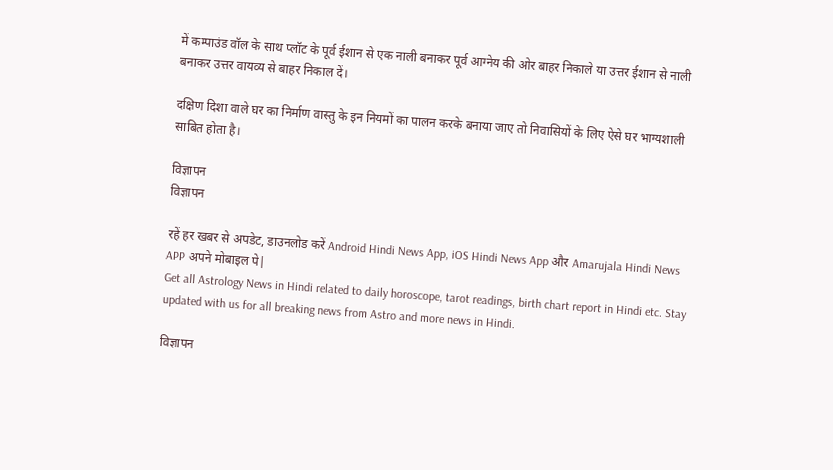में कम्पाउंड वॉल के साथ प्लॉट के पूर्व ईशान से एक नाली बनाकर पूर्व आग्नेय की ओर बाहर निकाले या उत्तर ईशान से नाली बनाकर उत्तर वायव्य से बाहर निकाल दें।

दक्षिण दिशा वाले घर का निर्माण वास्तु के इन नियमों का पालन करके बनाया जाए तो निवासियों के लिए ऐसे घर भाग्यशाली साबित होता है।

विज्ञापन
विज्ञापन

रहें हर खबर से अपडेट, डाउनलोड करें Android Hindi News App, iOS Hindi News App और Amarujala Hindi News APP अपने मोबाइल पे|
Get all Astrology News in Hindi related to daily horoscope, tarot readings, birth chart report in Hindi etc. Stay updated with us for all breaking news from Astro and more news in Hindi.

विज्ञापन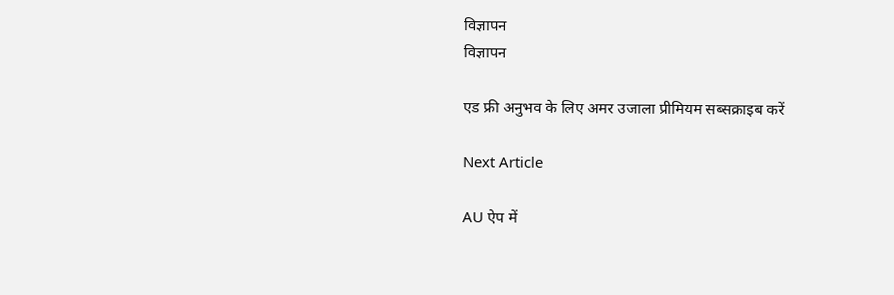विज्ञापन
विज्ञापन

एड फ्री अनुभव के लिए अमर उजाला प्रीमियम सब्सक्राइब करें

Next Article

AU ऐप में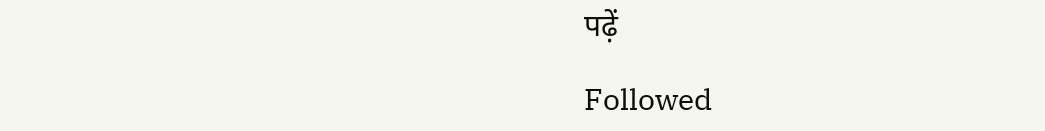पढ़ें

Followed